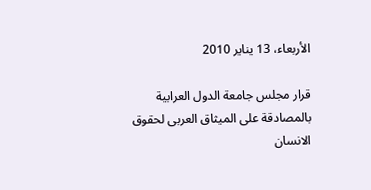الأربعاء، 13 يناير 2010

قرار مجلس جامعة الدول العرابية بالمصادقة على الميثاق العربى لحقوق الانسان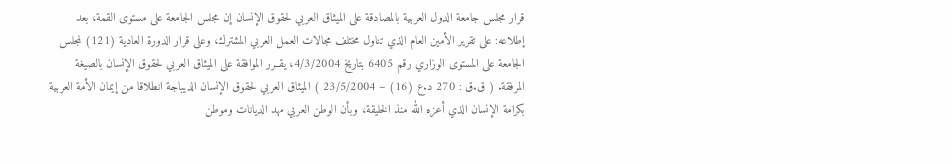قرار مجلس جامعة الدول العربية بالمصادقة على الميثاق العربي لحقوق الإنسان إن مجلس الجامعة على مستوى القمة، بعد إطلاعه: على تقرير الأمين العام الذي تناول مختلف مجالات العمل العربي المشترك، وعلى قرار الدورة العادية (121) لمجلس الجامعة على المستوى الوزاري رقم 6405 بتاريخ 4/3/2004، يقــرر الموافقة على الميثاق العربي لحقوق الإنسان بالصيغة المرفقة. ( ق.ق : 270 د.ع (16) – 23/5/2004 ) الميثاق العربي لحقوق الإنسان الديباجة انطلاقا من إيمان الأمة العربية بكرامة الإنسان الذي أعزه الله منذ الخليقة، وبأن الوطن العربي مهد الديانات وموطن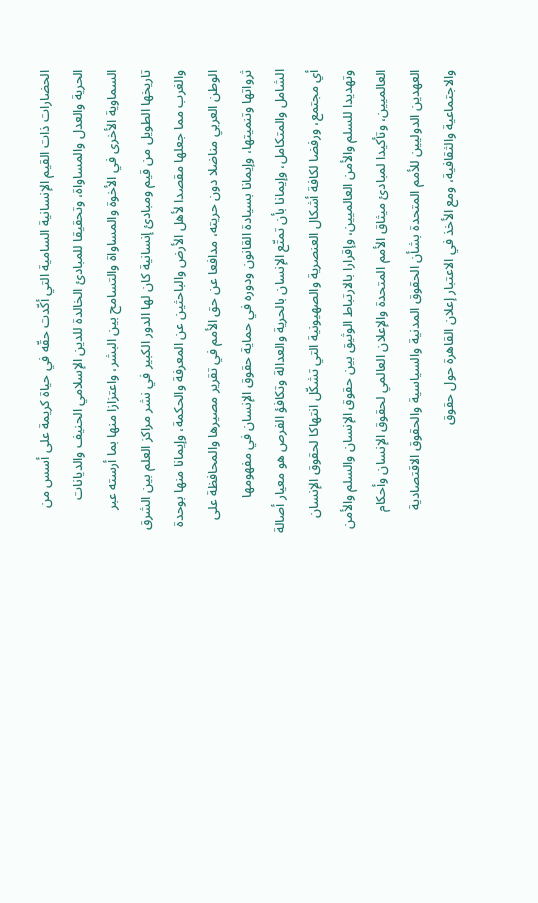الحضارات ذات القيم الإنسانية السامية التي أكّدت حقّه في حياة كريمة على أسس من الحرية والعدل والمساواة، وتحقيقا للمبادئ الخالدة للدين الإسلامي الحنيف والديانات السماوية الأخرى في الأخوة والمساواة والتسامح بين البشر، واعتزازا منها بما أرسته عبر تاريخها الطويل من قيم ومبادئ إنسانية كان لها الدور الكبير في نشر مراكز العلم بين الشرق والغرب مما جعلها مقصدا لأهل الأرض والباحثين عن المعرفة والحكمة، وإيمانا منها بوحدة الوطن العربي مناضلا دون حريته، مدافعا عن حق الأمم في تقرير مصيرها والمحافظة على ثرواتها وتنميتها، وإيمانا بسيادة القانون ودوره في حماية حقوق الإنسان في مفهومها الشامل والمتكامل، وإيمانا بأن تمتّع الإنسان بالحرية والعدالة وتكافؤ الفرص هو معيار أصالة أي مجتمع، ورفضا لكافة أشكال العنصرية والصهيونية التي تشكّل انتهاكا لحقوق الإنسان وتهديدا للسلم والأمن العالميين، وإقرارا بالارتباط الوثيق بين حقوق الإنسان والسلم والأمن العالميين، وتأكيدا لمبادئ ميثاق الأمم المتحدة والإعلان العالمي لحقوق الإنسان وأحكام العهدين الدوليين للأمم المتحدة بشأن الحقوق المدنية والسياسية والحقوق الاقتصادية والاجتماعية والثقافية، ومع الأخذ في الاعتبار إعلان القاهرة حول حقوق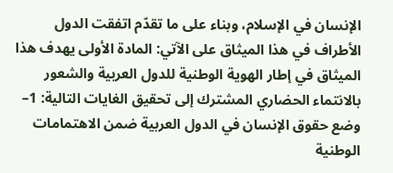الإنسان في الإسلام، وبناء على ما تقدّم اتفقت الدول الأطراف في هذا الميثاق على الآتي: المادة الأولى يهدف هذا الميثاق في إطار الهوية الوطنية للدول العربية والشعور بالانتماء الحضاري المشترك إلى تحقيق الغايات التالية: 1– وضع حقوق الإنسان في الدول العربية ضمن الاهتمامات الوطنية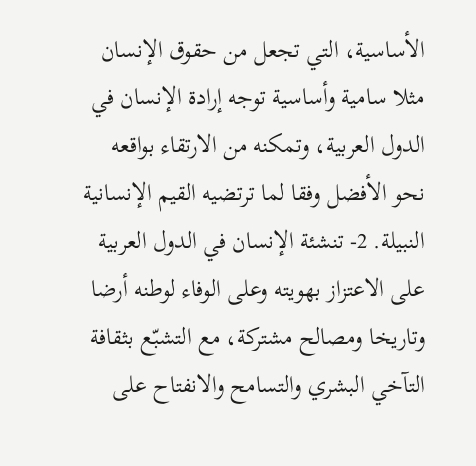الأساسية، التي تجعل من حقوق الإنسان مثلا سامية وأساسية توجه إرادة الإنسان في الدول العربية، وتمكنه من الارتقاء بواقعه نحو الأفضل وفقا لما ترتضيه القيم الإنسانية النبيلة. 2- تنشئة الإنسان في الدول العربية على الاعتزاز بهويته وعلى الوفاء لوطنه أرضا وتاريخا ومصالح مشتركة، مع التشبّع بثقافة التآخي البشري والتسامح والانفتاح على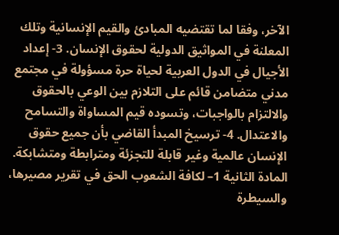الآخر، وفقا لما تقتضيه المبادئ والقيم الإنسانية وتلك المعلنة في المواثيق الدولية لحقوق الإنسان. 3- إعداد الأجيال في الدول العربية لحياة حرة مسؤولة في مجتمع مدني متضامن قائم على التلازم بين الوعي بالحقوق والالتزام بالواجبات، وتسوده قيم المساواة والتسامح والاعتدال. 4- ترسيخ المبدأ القاضي بأن جميع حقوق الإنسان عالمية وغير قابلة للتجزئة ومترابطة ومتشابكة. المادة الثانية 1– لكافة الشعوب الحق في تقرير مصيرها، والسيطرة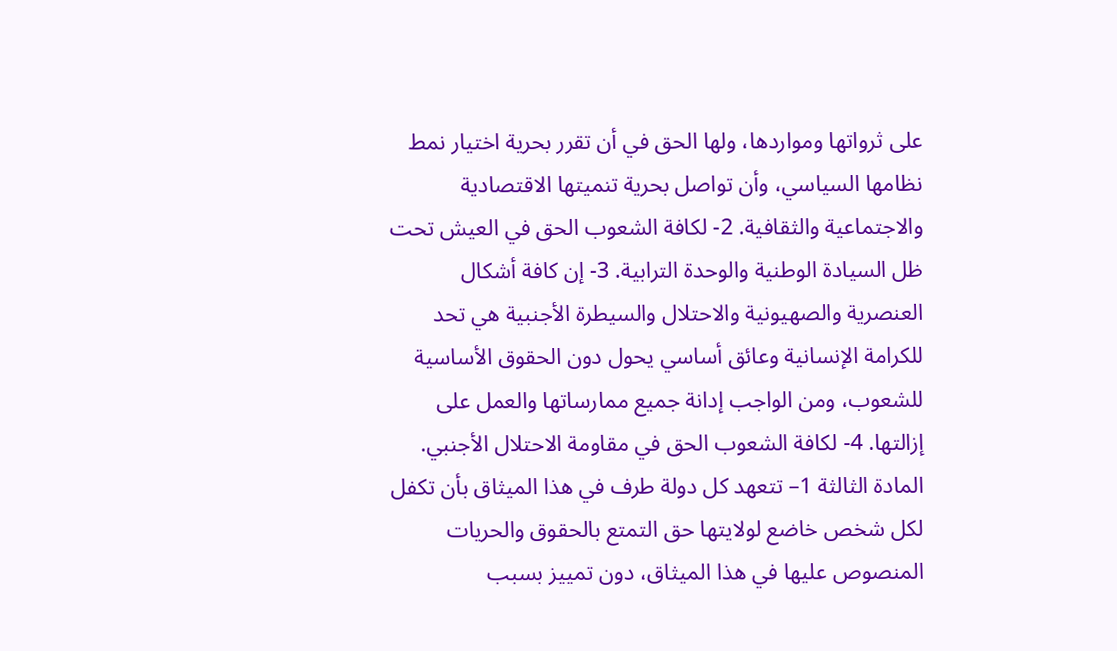على ثرواتها ومواردها، ولها الحق في أن تقرر بحرية اختيار نمط نظامها السياسي، وأن تواصل بحرية تنميتها الاقتصادية والاجتماعية والثقافية. 2- لكافة الشعوب الحق في العيش تحت ظل السيادة الوطنية والوحدة الترابية. 3- إن كافة أشكال العنصرية والصهيونية والاحتلال والسيطرة الأجنبية هي تحد للكرامة الإنسانية وعائق أساسي يحول دون الحقوق الأساسية للشعوب، ومن الواجب إدانة جميع ممارساتها والعمل على إزالتها. 4- لكافة الشعوب الحق في مقاومة الاحتلال الأجنبي. المادة الثالثة 1– تتعهد كل دولة طرف في هذا الميثاق بأن تكفل لكل شخص خاضع لولايتها حق التمتع بالحقوق والحريات المنصوص عليها في هذا الميثاق، دون تمييز بسبب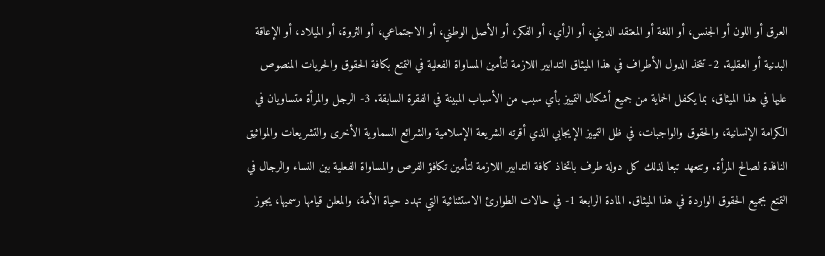العرق أو اللون أو الجنس، أو اللغة أو المعتقد الديني، أو الرأي، أو الفكر، أو الأصل الوطني، أو الاجتماعي، أو الثروة، أو الميلاد، أو الإعاقة البدنية أو العقلية. 2- تتخذ الدول الأطراف في هذا الميثاق التدابير اللازمة لتأمين المساواة الفعلية في التمتع بكافة الحقوق والحريات المنصوص عليها في هذا الميثاق، بما يكفل الحماية من جميع أشكال التمييز بأي سبب من الأسباب المبينة في الفقرة السابقة. 3- الرجل والمرأة متساويان في الكرامة الإنسانية، والحقوق والواجبات، في ظل التمييز الإيجابي الذي أقرته الشريعة الإسلامية والشرائع السماوية الأخرى والتشريعات والمواثيق النافذة لصالح المرأة. وتتعهد تبعا لذلك كل دولة طرف باتخاذ كافة التدابير اللازمة لتأمين تكافؤ الفرص والمساواة الفعلية بين النساء والرجال في التمتع بجميع الحقوق الواردة في هذا الميثاق. المادة الرابعة 1- في حالات الطوارئ الاستثنائية التي تهدد حياة الأمة، والمعلن قيامها رسميها، يجوز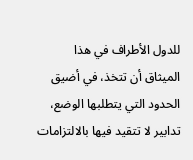للدول الأطراف في هذا الميثاق أن تتخذ، في أضيق الحدود التي يتطلبها الوضع، تدابير لا تتقيد فيها بالالتزامات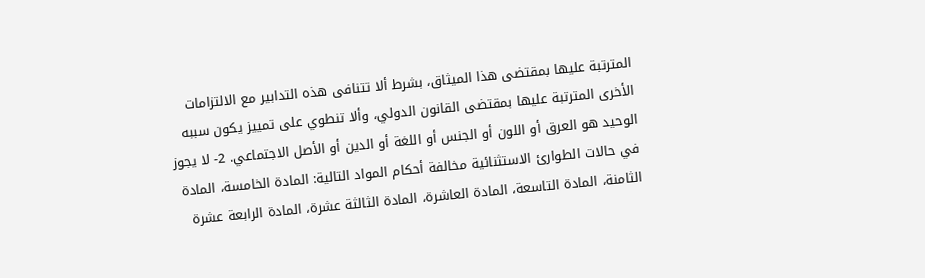المترتبة عليها بمقتضى هذا الميثاق، بشرط ألا تتنافى هذه التدابير مع الالتزامات الأخرى المترتبة عليها بمقتضى القانون الدولي، وألا تنطوي على تمييز يكون سببه الوحيد هو العرق أو اللون أو الجنس أو اللغة أو الدين أو الأصل الاجتماعي. 2- لا يجوز في حالات الطوارئ الاستثنائية مخالفة أحكام المواد التالية: المادة الخامسة، المادة الثامنة، المادة التاسعة، المادة العاشرة، المادة الثالثة عشرة، المادة الرابعة عشرة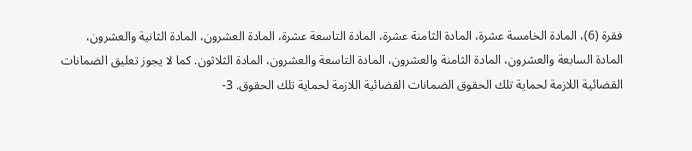فقرة (6)، المادة الخامسة عشرة، المادة الثامنة عشرة، المادة التاسعة عشرة، المادة العشرون، المادة الثانية والعشرون، المادة السابعة والعشرون، المادة الثامنة والعشرون، المادة التاسعة والعشرون، المادة الثلاثون. كما لا يجوز تعليق الضمانات القضائية اللازمة لحماية تلك الحقوق الضمانات القضائية اللازمة لحماية تلك الحقوق. 3-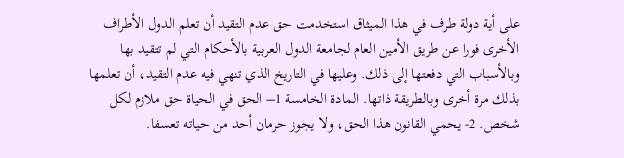على أية دولة طرف في هذا الميثاق استخدمت حق عدم التقيد أن تعلم الدول الأطراف الأخرى فورا عن طريق الأمين العام لجامعة الدول العربية بالأحكام التي لم تتقيد بها وبالأسباب التي دفعتها إلى ذلك. وعليها في التاريخ الذي تنهي فيه عدم التقيد، أن تعلمها بذلك مرة أخرى وبالطريقة ذاتها. المادة الخامسة 1– الحق في الحياة حق ملازم لكل شخص. 2- يحمي القانون هذا الحق، ولا يجوز حرمان أحد من حياته تعسفا.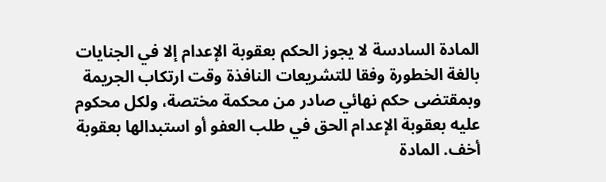المادة السادسة لا يجوز الحكم بعقوبة الإعدام إلا في الجنايات بالغة الخطورة وفقا للتشريعات النافذة وقت ارتكاب الجريمة وبمقتضى حكم نهائي صادر من محكمة مختصة، ولكل محكوم عليه بعقوبة الإعدام الحق في طلب العفو أو استبدالها بعقوبة أخف. المادة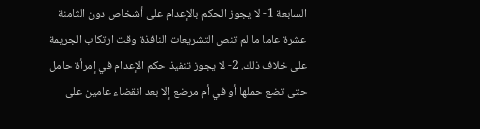السابعة 1- لا يجوز الحكم بالإعدام على أشخاص دون الثامنة عشرة عاما ما لم تنص التشريعات النافذة وقت ارتكاب الجريمة على خلاف ذلك. 2- لا يجوز تنفيذ حكم الإعدام في إمرأة حامل حتى تضع حملها أو في أم مرضع إلا بعد انقضاء عامين على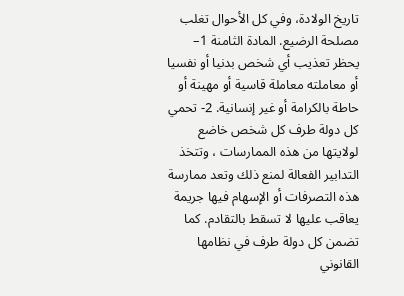تاريخ الولادة، وفي كل الأحوال تغلب مصلحة الرضيع. المادة الثامنة 1– يحظر تعذيب أي شخص بدنيا أو نفسيا أو معاملته معاملة قاسية أو مهينة أو حاطة بالكرامة أو غير إنسانية. 2- تحمي كل دولة طرف كل شخص خاضع لولايتها من هذه الممارسات ، وتتخذ التدابير الفعالة لمنع ذلك وتعد ممارسة هذه التصرفات أو الإسهام فيها جريمة يعاقب عليها لا تسقط بالتقادم. كما تضمن كل دولة طرف في نظامها القانوني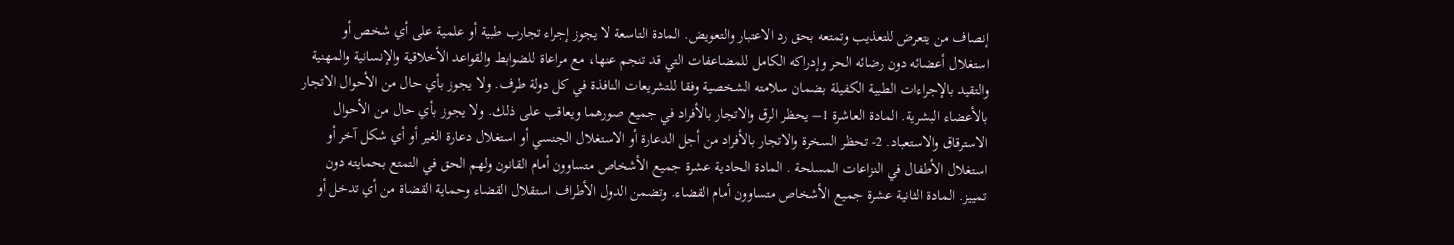إنصاف من يتعرض للتعذيب وتمتعه بحق رد الاعتبار والتعويض. المادة التاسعة لا يجوز إجراء تجارب طبية أو علمية على أي شخص أو استغلال أعضائه دون رضائه الحر وإدراكه الكامل للمضاعفات التي قد تنجم عنها، مع مراعاة للضوابط والقواعد الأخلاقية والإنسانية والمهنية والتقيد بالإجراءات الطبية الكفيلة بضمان سلامته الشخصية وفقا للتشريعات النافذة في كل دولة طرف. ولا يجوز بأي حال من الأحوال الاتجار بالأعضاء البشرية. المادة العاشرة 1– يحظر الرق والاتجار بالأفراد في جميع صورهما ويعاقب على ذلك. ولا يجوز بأي حال من الأحوال الاسترقاق والاستعباد. 2- تحظر السخرة والاتجار بالأفراد من أجل الدعارة أو الاستغلال الجنسي أو استغلال دعارة الغير أو أي شكل آخر أو استغلال الأطفال في النزاعات المسلحة . المادة الحادية عشرة جميع الأشخاص متساوون أمام القانون ولهم الحق في التمتع بحمايته دون تمييز. المادة الثانية عشرة جميع الأشخاص متساوون أمام القضاء. وتضمن الدول الأطراف استقلال القضاء وحماية القضاة من أي تدخل أو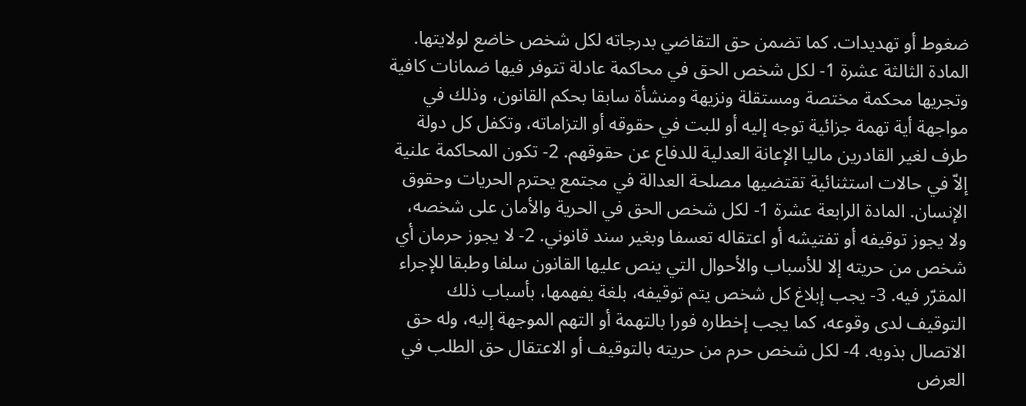ضغوط أو تهديدات. كما تضمن حق التقاضي بدرجاته لكل شخص خاضع لولايتها. المادة الثالثة عشرة 1- لكل شخص الحق في محاكمة عادلة تتوفر فيها ضمانات كافية وتجريها محكمة مختصة ومستقلة ونزيهة ومنشأة سابقا بحكم القانون، وذلك في مواجهة أية تهمة جزائية توجه إليه أو للبت في حقوقه أو التزاماته، وتكفل كل دولة طرف لغير القادرين ماليا الإعانة العدلية للدفاع عن حقوقهم. 2- تكون المحاكمة علنية إلاّ في حالات استثنائية تقتضيها مصلحة العدالة في مجتمع يحترم الحريات وحقوق الإنسان. المادة الرابعة عشرة 1- لكل شخص الحق في الحرية والأمان على شخصه، ولا يجوز توقيفه أو تفتيشه أو اعتقاله تعسفا وبغير سند قانوني. 2- لا يجوز حرمان أي شخص من حريته إلا للأسباب والأحوال التي ينص عليها القانون سلفا وطبقا للإجراء المقرّر فيه. 3- يجب إبلاغ كل شخص يتم توقيفه، بلغة يفهمها، بأسباب ذلك التوقيف لدى وقوعه، كما يجب إخطاره فورا بالتهمة أو التهم الموجهة إليه، وله حق الاتصال بذويه. 4- لكل شخص حرم من حريته بالتوقيف أو الاعتقال حق الطلب في العرض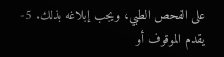على الفحص الطبي، ويجب إبلاغه بذلك. 5- يقدم الموقوف أو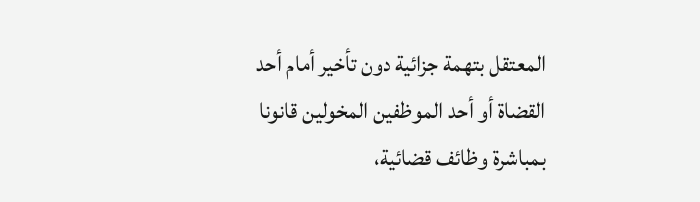المعتقل بتهمة جزائية دون تأخير أمام أحد القضاة أو أحد الموظفين المخولين قانونا بمباشرة وظائف قضائية،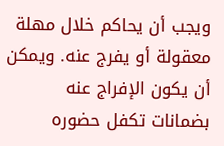ويجب أن يحاكم خلال مهلة معقولة أو يفرج عنه. ويمكن أن يكون الإفراج عنه بضمانات تكفل حضوره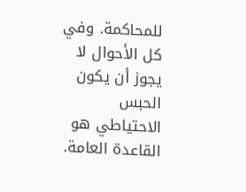للمحاكمة. وفي كل الأحوال لا يجوز أن يكون الحبس الاحتياطي هو القاعدة العامة.